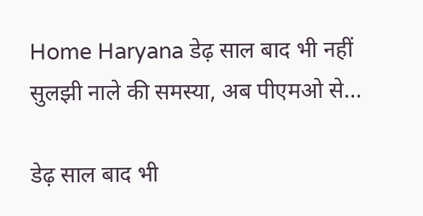Home Haryana डेढ़ साल बाद भी नहीं सुलझी नाले की समस्या, अब पीएमओ से...

डेढ़ साल बाद भी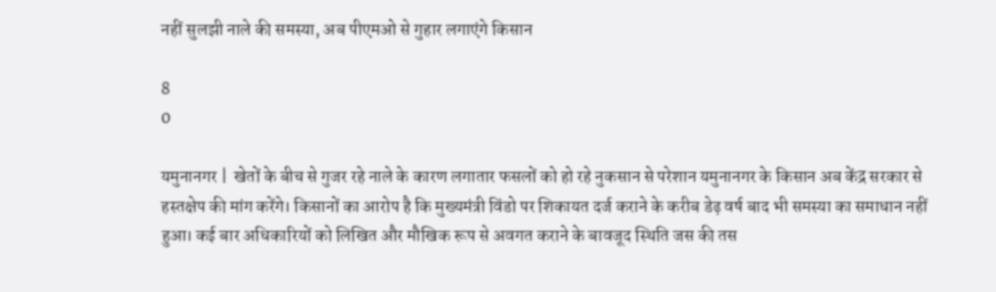नहीं सुलझी नाले की समस्या, अब पीएमओ से गुहार लगाएंगे किसान

8
0

यमुनानगर |  खेतों के बीच से गुजर रहे नाले के कारण लगातार फसलों को हो रहे नुकसान से परेशान यमुनानगर के किसान अब केंद्र सरकार से हस्तक्षेप की मांग करेंगे। किसानों का आरोप है कि मुख्यमंत्री विंडो पर शिकायत दर्ज कराने के करीब डेढ़ वर्ष बाद भी समस्या का समाधान नहीं हुआ। कई बार अधिकारियों को लिखित और मौखिक रूप से अवगत कराने के बावजूद स्थिति जस की तस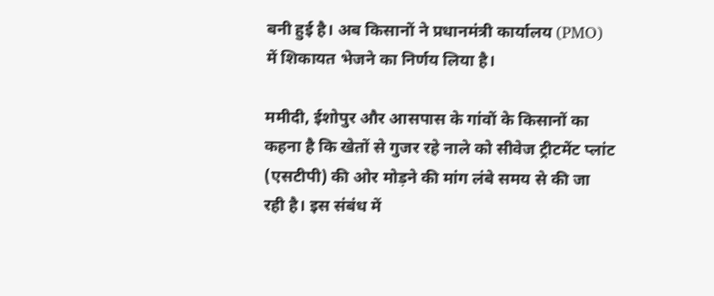बनी हुई है। अब किसानों ने प्रधानमंत्री कार्यालय (PMO) में शिकायत भेजने का निर्णय लिया है।

ममीदी, ईशोपुर और आसपास के गांवों के किसानों का कहना है कि खेतों से गुजर रहे नाले को सीवेज ट्रीटमेंट प्लांट (एसटीपी) की ओर मोड़ने की मांग लंबे समय से की जा रही है। इस संबंध में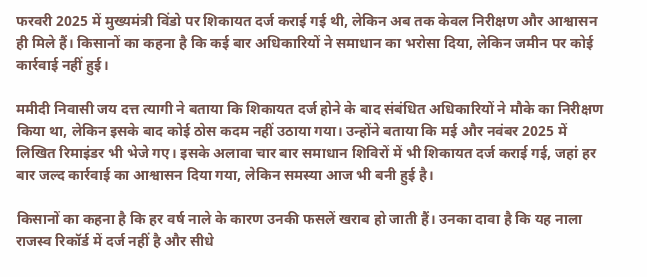फरवरी 2025 में मुख्यमंत्री विंडो पर शिकायत दर्ज कराई गई थी, लेकिन अब तक केवल निरीक्षण और आश्वासन ही मिले हैं। किसानों का कहना है कि कई बार अधिकारियों ने समाधान का भरोसा दिया, लेकिन जमीन पर कोई कार्रवाई नहीं हुई।

ममीदी निवासी जय दत्त त्यागी ने बताया कि शिकायत दर्ज होने के बाद संबंधित अधिकारियों ने मौके का निरीक्षण किया था, लेकिन इसके बाद कोई ठोस कदम नहीं उठाया गया। उन्होंने बताया कि मई और नवंबर 2025 में लिखित रिमाइंडर भी भेजे गए। इसके अलावा चार बार समाधान शिविरों में भी शिकायत दर्ज कराई गई, जहां हर बार जल्द कार्रवाई का आश्वासन दिया गया, लेकिन समस्या आज भी बनी हुई है।

किसानों का कहना है कि हर वर्ष नाले के कारण उनकी फसलें खराब हो जाती हैं। उनका दावा है कि यह नाला राजस्व रिकॉर्ड में दर्ज नहीं है और सीधे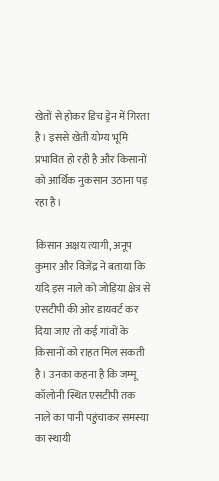खेतों से होकर डिच ड्रेन में गिरता है। इससे खेती योग्य भूमि प्रभावित हो रही है और किसानों को आर्थिक नुकसान उठाना पड़ रहा है।

किसान अक्षय त्यागी, अनूप कुमार और विजेंद्र ने बताया कि यदि इस नाले को जोड़िया क्षेत्र से एसटीपी की ओर डायवर्ट कर दिया जाए तो कई गांवों के किसानों को राहत मिल सकती है। उनका कहना है कि जम्मू कॉलोनी स्थित एसटीपी तक नाले का पानी पहुंचाकर समस्या का स्थायी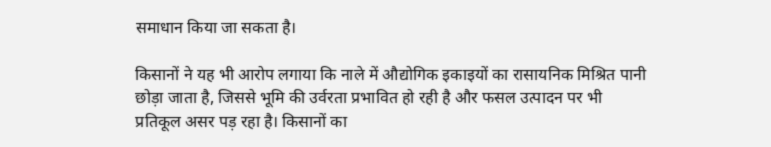समाधान किया जा सकता है।

किसानों ने यह भी आरोप लगाया कि नाले में औद्योगिक इकाइयों का रासायनिक मिश्रित पानी छोड़ा जाता है, जिससे भूमि की उर्वरता प्रभावित हो रही है और फसल उत्पादन पर भी प्रतिकूल असर पड़ रहा है। किसानों का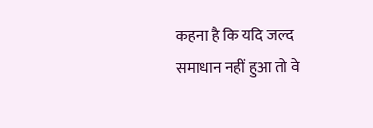कहना है कि यदि जल्द समाधान नहीं हुआ तो वे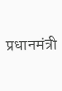प्रधानमंत्री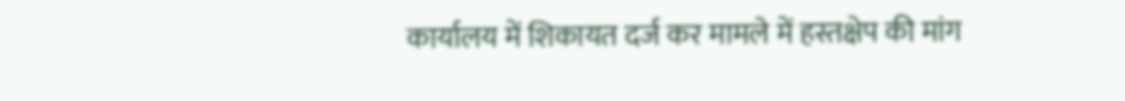कार्यालय में शिकायत दर्ज कर मामले में हस्तक्षेप की मांग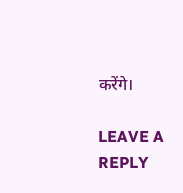करेंगे।

LEAVE A REPLY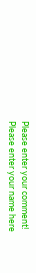Please enter your comment!
Please enter your name here